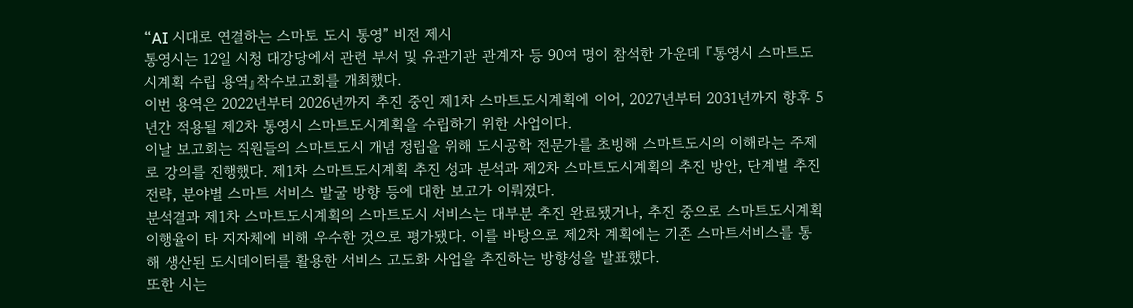“AI 시대로 연결하는 스마토 도시 통영” 비전 제시
통영시는 12일 시청 대강당에서 관련 부서 및 유관기관 관계자 등 90여 명이 참석한 가운데 『통영시 스마트도시계획 수립 용역』착수보고회를 개최했다.
이번 용역은 2022년부터 2026년까지 추진 중인 제1차 스마트도시계획에 이어, 2027년부터 2031년까지 향후 5년간 적용될 제2차 통영시 스마트도시계획을 수립하기 위한 사업이다.
이날 보고회는 직원들의 스마트도시 개념 정립을 위해 도시공학 전문가를 초빙해 스마트도시의 이해라는 주제로 강의를 진행했다. 제1차 스마트도시계획 추진 성과 분석과 제2차 스마트도시계획의 추진 방안, 단계별 추진전략, 분야별 스마트 서비스 발굴 방향 등에 대한 보고가 이뤄졌다.
분석결과 제1차 스마트도시계획의 스마트도시 서비스는 대부분 추진 완료됐거나, 추진 중으로 스마트도시계획 이행율이 타 지자체에 비해 우수한 것으로 평가됐다. 이를 바탕으로 제2차 계획에는 기존 스마트서비스를 통해 생산된 도시데이터를 활용한 서비스 고도화 사업을 추진하는 방향성을 발표했다.
또한 시는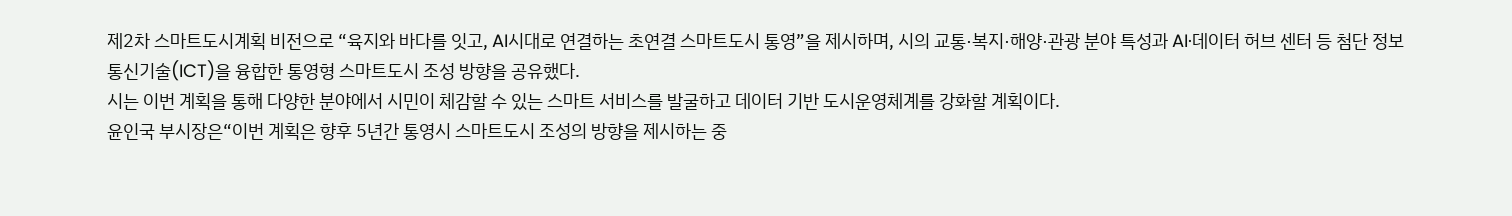제2차 스마트도시계획 비전으로 “육지와 바다를 잇고, AI시대로 연결하는 초연결 스마트도시 통영”을 제시하며, 시의 교통·복지·해양·관광 분야 특성과 AI·데이터 허브 센터 등 첨단 정보통신기술(ICT)을 융합한 통영형 스마트도시 조성 방향을 공유했다.
시는 이번 계획을 통해 다양한 분야에서 시민이 체감할 수 있는 스마트 서비스를 발굴하고 데이터 기반 도시운영체계를 강화할 계획이다.
윤인국 부시장은“이번 계획은 향후 5년간 통영시 스마트도시 조성의 방향을 제시하는 중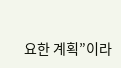요한 계획”이라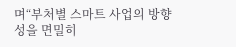며“부처별 스마트 사업의 방향성을 면밀히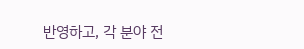반영하고, 각 분야 전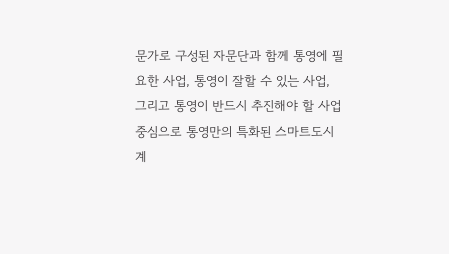문가로 구성된 자문단과 함께 통영에 필요한 사업, 통영이 잘할 수 있는 사업, 그리고 통영이 반드시 추진해야 할 사업 중심으로 통영만의 특화된 스마트도시계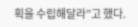획을 수립해달라”고 했다.